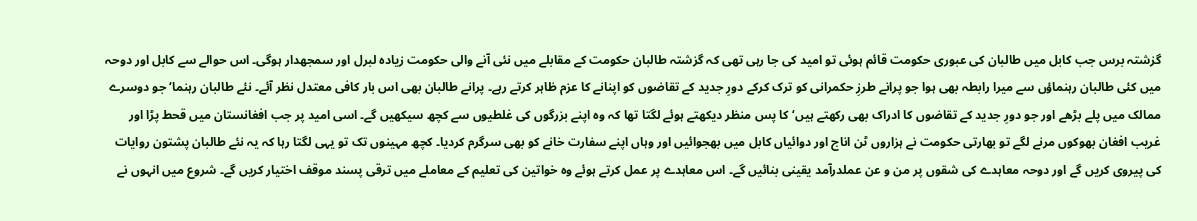گزشتہ برس جب کابل میں طالبان کی عبوری حکومت قائم ہوئی تو امید کی جا رہی تھی کہ گزشتہ طالبان حکومت کے مقابلے میں نئی آنے والی حکومت زیادہ لبرل اور سمجھدار ہوگی۔ اس حوالے سے کابل اور دوحہ میں کئی طالبان رہنماؤں سے میرا رابطہ بھی ہوا جو پرانے طرزِ حکمرانی کو ترک کرکے دورِ جدید کے تقاضوں کو اپنانے کا عزم ظاہر کرتے رہے۔ پرانے طالبان بھی اس بار کافی معتدل نظر آئے۔ نئے طالبان رہنما‘ جو دوسرے ممالک میں پلے بڑھے اور جو دورِ جدید کے تقاضوں کا ادراک بھی رکھتے ہیں‘کا پس منظر دیکھتے ہوئے لگتا تھا کہ وہ اپنے بزرگوں کی غلطیوں سے کچھ سیکھیں گے۔ اسی امید پر جب افغانستان میں قحط پڑا اور غریب افغان بھوکوں مرنے لگے تو بھارتی حکومت نے ہزاروں ٹن اناج اور دوائیاں کابل میں بھجوائیں اور وہاں اپنے سفارت خانے کو بھی سرگرم کردیا۔ کچھ مہینوں تک تو یہی لگتا رہا کہ یہ نئے طالبان پشتون روایات کی پیروی کریں گے اور دوحہ معاہدے کی شقوں پر من و عن عملدرآمد یقینی بنائیں گے۔ اس معاہدے پر عمل کرتے ہوئے وہ خواتین کی تعلیم کے معاملے میں ترقی پسند موقف اختیار کریں گے۔ شروع میں انہوں نے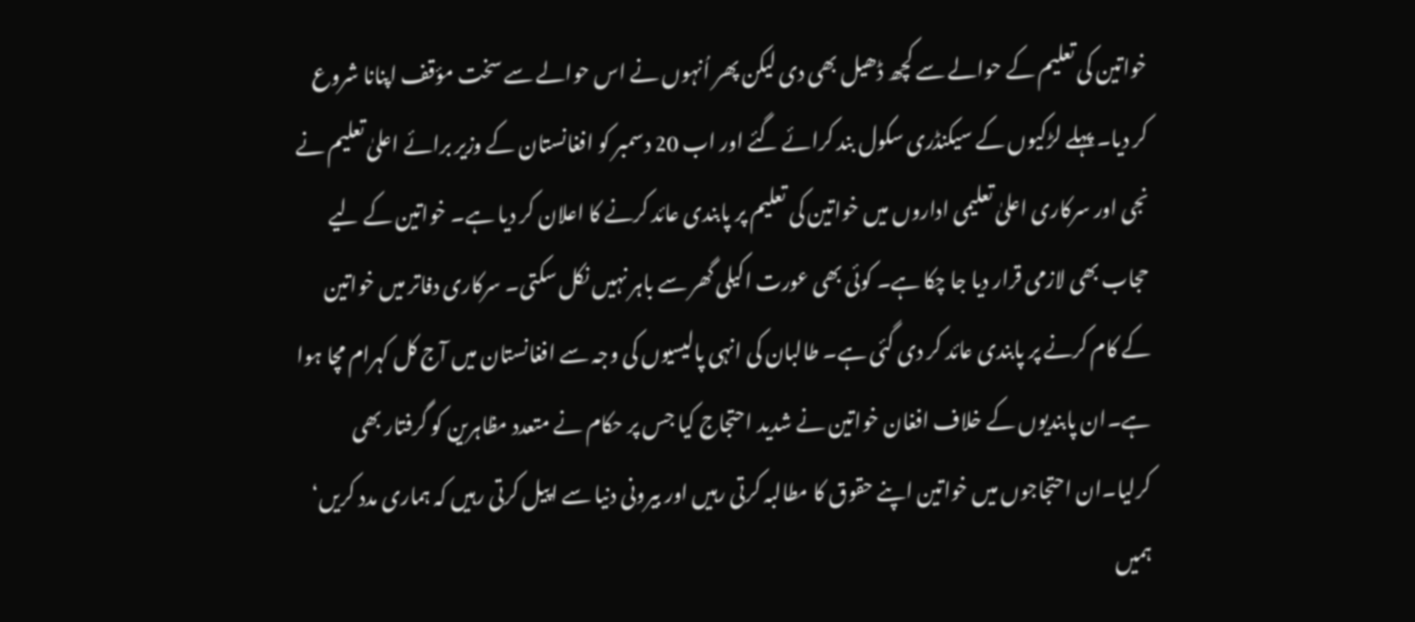خواتین کی تعلیم کے حوالے سے کچھ ڈھیل بھی دی لیکن پھر اُنہوں نے اس حوالے سے سخت مؤقف اپنانا شروع کر دیا۔ پہلے لڑکیوں کے سیکنڈری سکول بند کرائے گئے اور اب 20 دسمبر کو افغانستان کے وزیر برائے اعلیٰ تعلیم نے نجی اور سرکاری اعلیٰ تعلیمی اداروں میں خواتین کی تعلیم پر پابندی عائد کرنے کا اعلان کر دیا ہے۔ خواتین کے لیے حجاب بھی لازمی قرار دیا جا چکا ہے۔ کوئی بھی عورت اکیلی گھر سے باہر نہیں نکل سکتی۔ سرکاری دفاتر میں خواتین کے کام کرنے پر پابندی عائد کر دی گئی ہے۔ طالبان کی انہی پالیسیوں کی وجہ سے افغانستان میں آج کل کہرام مچا ہوا ہے۔ان پابندیوں کے خلاف افغان خواتین نے شدید احتجاج کیا جس پر حکام نے متعدد مظاہرین کو گرفتار بھی کرلیا۔ان احتجاجوں میں خواتین اپنے حقوق کا مطالبہ کرتی رہیں اور بیرونی دنیا سے اپیل کرتی رہیں کہ ہماری مدد کریں‘ ہمیں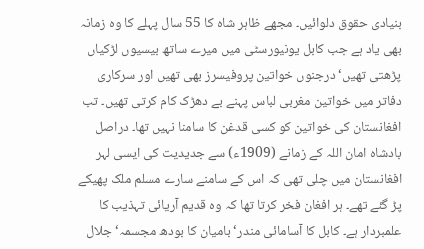بنیادی حقوق دلوائیں۔ مجھے ظاہر شاہ کا 55 سال پہلے کا وہ زمانہ بھی یاد ہے جب کابل یونیورسٹی میں میرے ساتھ بیسیوں لڑکیاں پڑھتی تھیں‘ درجنوں خواتین پروفیسرز بھی تھیں اور سرکاری دفاتر میں خواتین مغربی لباس پہنے بے دھڑک کام کرتی تھیں۔ تب افغانستان کی خواتین کو کسی قدغن کا سامنا نہیں تھا۔ دراصل بادشاہ امان اللہ کے زمانے (1909ء) سے جدیدیت کی ایسی لہر افغانستان میں چلی تھی کہ اس کے سامنے سارے مسلم ملک پھیکے پڑ گئے تھے۔ ہر افغان فخر کرتا تھا کہ وہ قدیم آریائی تہذیب کا علمبردار ہے۔ کابل کا آسامائی مندر‘ بامیان کا بودھ مجسمہ‘ جلال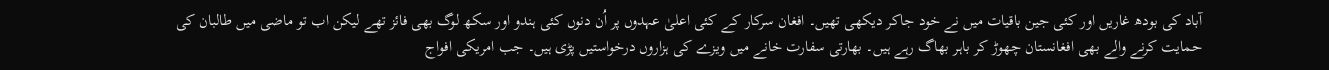آباد کی بودھ غاریں اور کئی جین باقیات میں نے خود جاکر دیکھی تھیں۔ افغان سرکار کے کئی اعلیٰ عہدوں پر اُن دنوں کئی ہندو اور سکھ لوگ بھی فائز تھے لیکن اب تو ماضی میں طالبان کی حمایت کرنے والے بھی افغانستان چھوڑ کر باہر بھاگ رہے ہیں۔ بھارتی سفارت خانے میں ویزے کی ہزاروں درخواستیں پڑی ہیں۔ جب امریکی افواج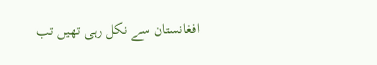افغانستان سے نکل رہی تھیں تب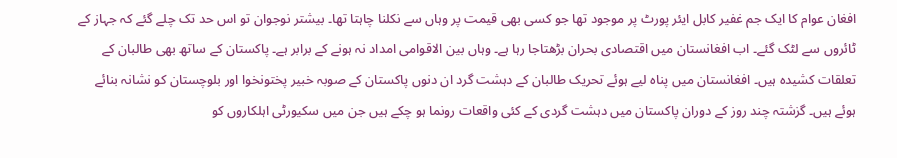افغان عوام کا ایک جم غفیر کابل ایئر پورٹ پر موجود تھا جو کسی بھی قیمت پر وہاں سے نکلنا چاہتا تھا۔ بیشتر نوجوان تو اس حد تک چلے گئے کہ جہاز کے ٹائروں سے لٹک گئے۔ اب افغانستان میں اقتصادی بحران بڑھتاجا رہا ہے۔ وہاں بین الاقوامی امداد نہ ہونے کے برابر ہے۔ پاکستان کے ساتھ بھی طالبان کے تعلقات کشیدہ ہیں۔ افغانستان میں پناہ لیے ہوئے تحریک طالبان کے دہشت گرد ان دنوں پاکستان کے صوبہ خبیر پختونخوا اور بلوچستان کو نشانہ بنائے ہوئے ہیں۔ گزشتہ چند روز کے دوران پاکستان میں دہشت گردی کے کئی واقعات رونما ہو چکے ہیں جن میں سکیورٹی اہلکاروں کو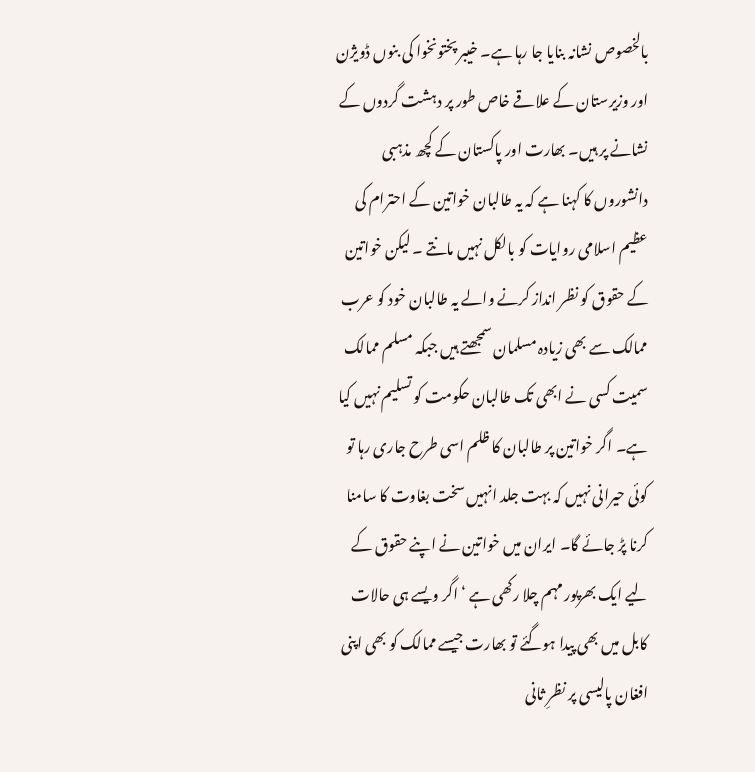بالخصوص نشانہ بنایا جا رہا ہے۔ خیبر پختونخوا کی بنوں ڈویژن اور وزیرستان کے علاقے خاص طور پر دہشت گردوں کے نشانے پر ہیں۔ بھارت اور پاکستان کے کچھ مذہبی دانشوروں کا کہنا ہے کہ یہ طالبان خواتین کے احترام کی عظیم اسلامی روایات کو بالکل نہیں مانتے ۔ لیکن خواتین کے حقوق کو نظر انداز کرنے والے یہ طالبان خود کو عرب ممالک سے بھی زیادہ مسلمان سمجھتے ہیں جبکہ مسلم ممالک سمیت کسی نے ابھی تک طالبان حکومت کو تسلیم نہیں کیا ہے۔ اگر خواتین پر طالبان کا ظلم اسی طرح جاری رہا تو کوئی حیرانی نہیں کہ بہت جلد انہیں سخت بغاوت کا سامنا کرنا پڑ جائے گا۔ ایران میں خواتین نے اپنے حقوق کے لیے ایک بھرپور مہم چلا رکھی ہے ‘ اگر ویسے ہی حالات کابل میں بھی پیدا ہوگئے تو بھارت جیسے ممالک کو بھی اپنی افغان پالیسی پر نظرِ ثانی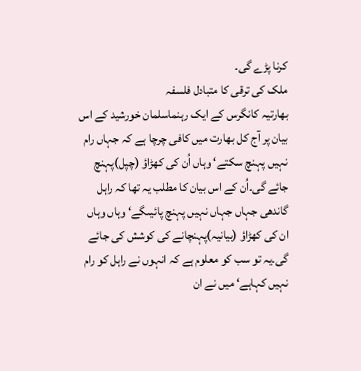کرنا پڑے گی۔
ملک کی ترقی کا متبادل فلسفہ
بھارتیہ کانگرس کے ایک رہنماسلمان خورشید کے اس بیان پر آج کل بھارت میں کافی چرچا ہے کہ جہاں رام نہیں پہنچ سکتے‘ وہاں اُن کی کھڑاؤ (چپل)پہنچ جائے گی۔اُن کے اس بیان کا مطلب یہ تھا کہ راہل گاندھی جہاں جہاں نہیں پہنچ پائیںگے‘ وہاں وہاں ان کی کھڑاؤ (بیانیہ)پہنچانے کی کوشش کی جائے گی۔یہ تو سب کو معلوم ہے کہ انہوں نے راہل کو رام نہیں کہاہے‘ میں نے ان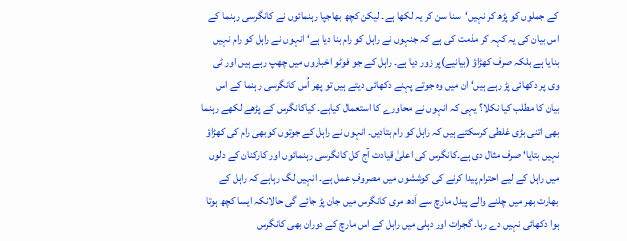کے جملوں کو پڑھ کر نہیں‘سنا سن کر یہ لکھا ہے۔ لیکن کچھ بھاجپا رہنمائوں نے کانگرسی رہنما کے اس بیان کی یہ کہہ کر مذمت کی ہے کہ جنہوں نے راہل کو رام بنا دیا ہے‘ انہوں نے راہل کو رام نہیں بنایا ہے بلکہ صرف کھڑاؤ (بیانیے)پر زور دیا ہے۔ راہل کے جو فوٹو اخباروں میں چھپ رہے ہیں اور ٹی وی پر دکھائی پڑ رہے ہیں‘ ان میں وہ جوتے پہنے دکھائی دیتے ہیں تو پھر اُس کانگرسی رہنما کے اس بیان کا مطلب کیا نکلا؟ یہی کہ انہوں نے محاورے کا استعمال کیاہے۔ کیاکانگرس کے پڑھے لکھے رہنما بھی اتنی بڑی غلطی کرسکتے ہیں کہ راہل کو رام بتادیں۔ انہوں نے راہل کے جوتوں کوبھی رام کی کھڑاؤ نہیں بتایا‘ صرف مثال دی ہے۔کانگرس کی اعلیٰ قیادت آج کل کانگرسی رہنمائوں اور کارکنان کے دلوں میں راہل کے لیے احترام پیدا کرنے کی کوششوں میں مصروفِ عمل ہے۔ انہیں لگ رہاہے کہ راہل کے بھارت بھر میں چلنے والے پیدل مارچ سے اَدھ مری کانگرس میں جان پڑ جائے گی حالانکہ ایسا کچھ ہوتا ہوا دکھائی نہیں دے رہا۔ گجرات اور دہلی میں راہل کے اس مارچ کے دوران بھی کانگرس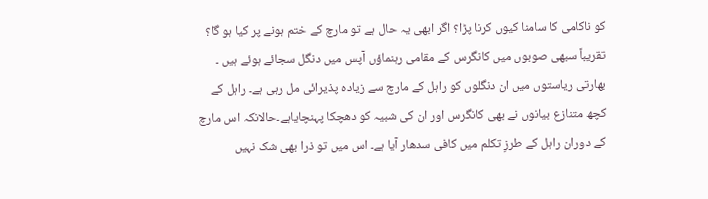کو ناکامی کا سامنا کیوں کرنا پڑا؟ اگر ابھی یہ حال ہے تو مارچ کے ختم ہونے پر کیا ہو گا؟ تقریباً سبھی صوبوں میں کانگرس کے مقامی رہنماؤں آپس میں دنگل سجائے ہوئے ہیں ۔ بھارتی ریاستوں میں ان دنگلوں کو راہل کے مارچ سے زیادہ پذیرائی مل رہی ہے۔ راہل کے کچھ متنازع بیانوں نے بھی کانگرس اور ان کی شبیہ کو دھچکا پہنچایاہے۔حالانکہ اس مارچ کے دوران راہل کے طرزِ تکلم میں کافی سدھار آیا ہے۔ اس میں تو ذرا بھی شک نہیں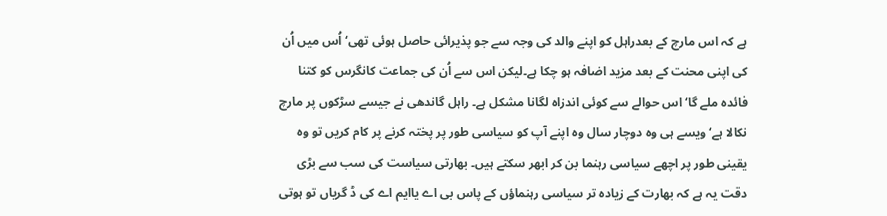ہے کہ اس مارچ کے بعدراہل کو اپنے والد کی وجہ سے جو پذیرائی حاصل ہوئی تھی‘ اُس میں اُن کی اپنی محنت کے بعد مزید اضافہ ہو چکا ہے۔لیکن اس سے اُن کی جماعت کانگرس کو کتنا فائدہ ملے گا‘ اس حوالے سے کوئی اندزاہ لگانا مشکل ہے۔ راہل گاندھی نے جیسے سڑکوں پر مارچ نکالا ہے‘ ویسے ہی وہ دوچار سال وہ اپنے آپ کو سیاسی طور پر پختہ کرنے پر کام کریں تو وہ یقینی طور پر اچھے سیاسی رہنما بن کر ابھر سکتے ہیں۔ بھارتی سیاست کی سب سے بڑی دقت یہ ہے کہ بھارت کے زیادہ تر سیاسی رہنماؤں کے پاس بی اے یاایم اے کی ڈ گریاں تو ہوتی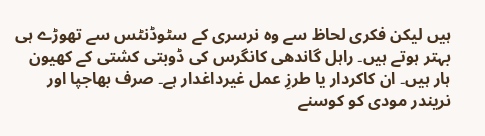ہیں لیکن فکری لحاظ سے وہ نرسری کے سٹوڈنٹس سے تھوڑے ہی بہتر ہوتے ہیں۔ راہل گاندھی کانگرس کی ڈوبتی کشتی کے کھیون ہار ہیں۔ ان کاکردار یا طرزِ عمل غیرداغدار ہے۔ صرف بھاجپا اور نریندر مودی کو کوسنے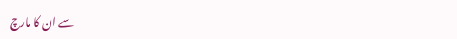سے ان کا مارچ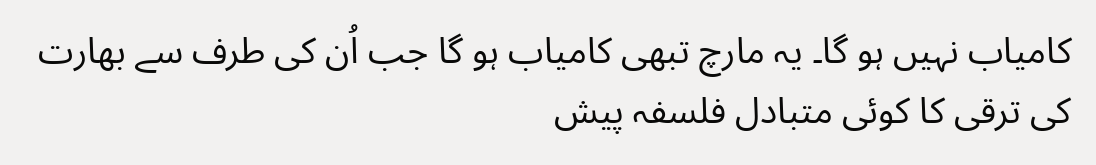کامیاب نہیں ہو گا۔ یہ مارچ تبھی کامیاب ہو گا جب اُن کی طرف سے بھارت کی ترقی کا کوئی متبادل فلسفہ پیش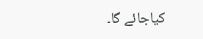کیاجائے گا۔